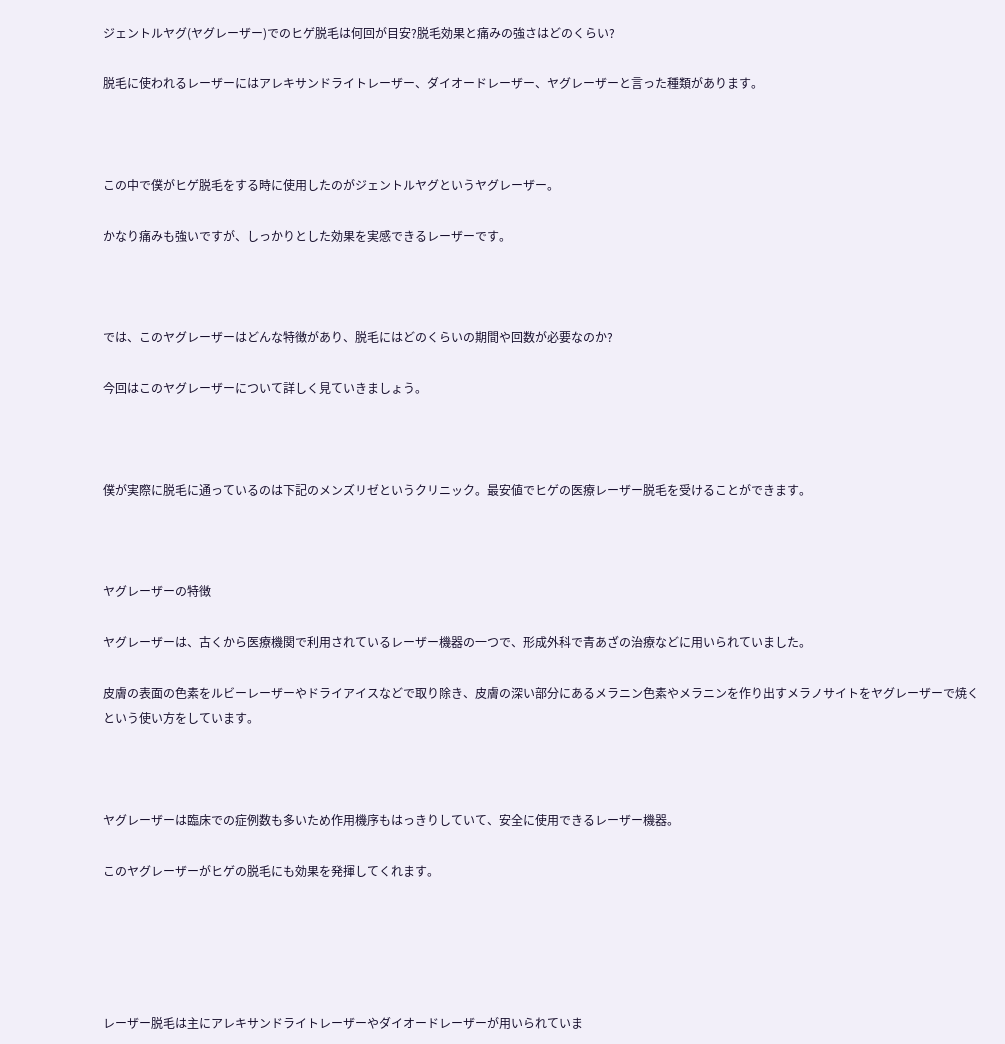ジェントルヤグ(ヤグレーザー)でのヒゲ脱毛は何回が目安?脱毛効果と痛みの強さはどのくらい?

脱毛に使われるレーザーにはアレキサンドライトレーザー、ダイオードレーザー、ヤグレーザーと言った種類があります。



この中で僕がヒゲ脱毛をする時に使用したのがジェントルヤグというヤグレーザー。

かなり痛みも強いですが、しっかりとした効果を実感できるレーザーです。



では、このヤグレーザーはどんな特徴があり、脱毛にはどのくらいの期間や回数が必要なのか?

今回はこのヤグレーザーについて詳しく見ていきましょう。



僕が実際に脱毛に通っているのは下記のメンズリゼというクリニック。最安値でヒゲの医療レーザー脱毛を受けることができます。



ヤグレーザーの特徴

ヤグレーザーは、古くから医療機関で利用されているレーザー機器の一つで、形成外科で青あざの治療などに用いられていました。

皮膚の表面の色素をルビーレーザーやドライアイスなどで取り除き、皮膚の深い部分にあるメラニン色素やメラニンを作り出すメラノサイトをヤグレーザーで焼くという使い方をしています。



ヤグレーザーは臨床での症例数も多いため作用機序もはっきりしていて、安全に使用できるレーザー機器。

このヤグレーザーがヒゲの脱毛にも効果を発揮してくれます。





レーザー脱毛は主にアレキサンドライトレーザーやダイオードレーザーが用いられていま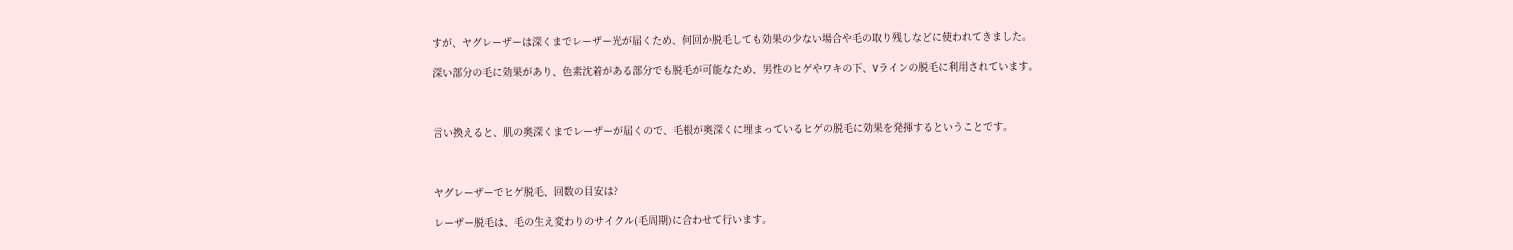すが、ヤグレーザーは深くまでレーザー光が届くため、何回か脱毛しても効果の少ない場合や毛の取り残しなどに使われてきました。

深い部分の毛に効果があり、色素沈着がある部分でも脱毛が可能なため、男性のヒゲやワキの下、Vラインの脱毛に利用されています。



言い換えると、肌の奥深くまでレーザーが届くので、毛根が奥深くに埋まっているヒゲの脱毛に効果を発揮するということです。



ヤグレーザーでヒゲ脱毛、回数の目安は?

レーザー脱毛は、毛の生え変わりのサイクル(毛周期)に合わせて行います。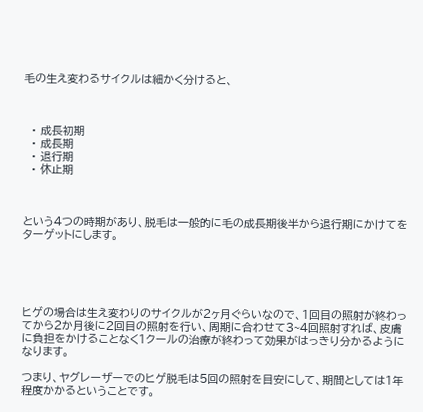毛の生え変わるサイクルは細かく分けると、



  • 成長初期
  • 成長期
  • 退行期
  • 休止期



という4つの時期があり、脱毛は一般的に毛の成長期後半から退行期にかけてをターゲットにします。





ヒゲの場合は生え変わりのサイクルが2ヶ月ぐらいなので、1回目の照射が終わってから2か月後に2回目の照射を行い、周期に合わせて3~4回照射すれば、皮膚に負担をかけることなく1クールの治療が終わって効果がはっきり分かるようになります。

つまり、ヤグレーザーでのヒゲ脱毛は5回の照射を目安にして、期間としては1年程度かかるということです。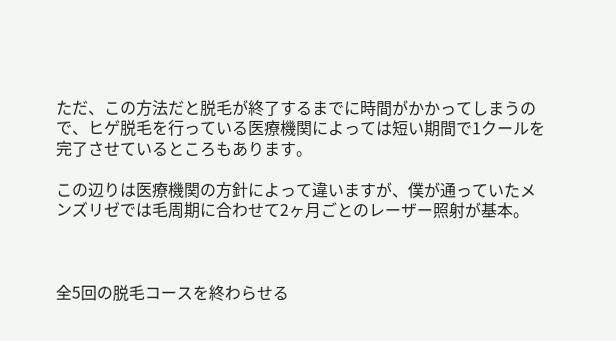ただ、この方法だと脱毛が終了するまでに時間がかかってしまうので、ヒゲ脱毛を行っている医療機関によっては短い期間で1クールを完了させているところもあります。

この辺りは医療機関の方針によって違いますが、僕が通っていたメンズリゼでは毛周期に合わせて2ヶ月ごとのレーザー照射が基本。



全5回の脱毛コースを終わらせる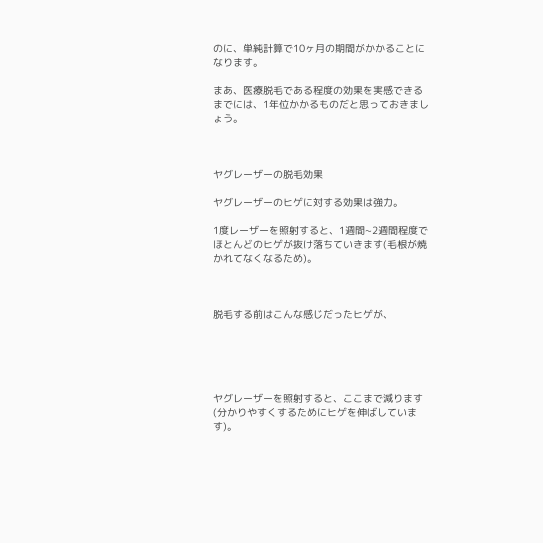のに、単純計算で10ヶ月の期間がかかることになります。

まあ、医療脱毛である程度の効果を実感できるまでには、1年位かかるものだと思っておきましょう。



ヤグレーザーの脱毛効果

ヤグレーザーのヒゲに対する効果は強力。

1度レーザーを照射すると、1週間~2週間程度でほとんどのヒゲが抜け落ちていきます(毛根が焼かれてなくなるため)。



脱毛する前はこんな感じだったヒゲが、





ヤグレーザーを照射すると、ここまで減ります(分かりやすくするためにヒゲを伸ばしています)。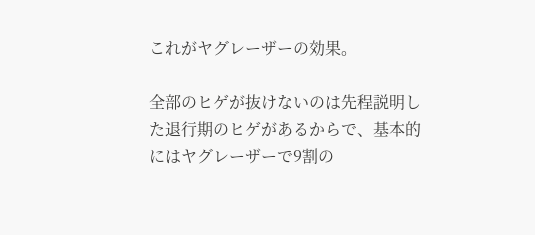これがヤグレーザーの効果。

全部のヒゲが抜けないのは先程説明した退行期のヒゲがあるからで、基本的にはヤグレーザーで9割の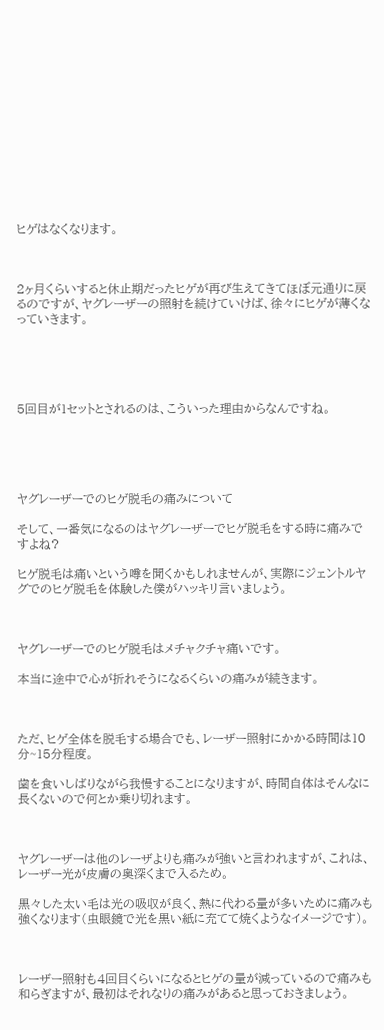ヒゲはなくなります。



2ヶ月くらいすると休止期だったヒゲが再び生えてきてほぼ元通りに戻るのですが、ヤグレーザーの照射を続けていけば、徐々にヒゲが薄くなっていきます。





5回目が1セットとされるのは、こういった理由からなんですね。





ヤグレーザーでのヒゲ脱毛の痛みについて

そして、一番気になるのはヤグレーザーでヒゲ脱毛をする時に痛みですよね?

ヒゲ脱毛は痛いという噂を聞くかもしれませんが、実際にジェントルヤグでのヒゲ脱毛を体験した僕がハッキリ言いましょう。



ヤグレーザーでのヒゲ脱毛はメチャクチャ痛いです。

本当に途中で心が折れそうになるくらいの痛みが続きます。



ただ、ヒゲ全体を脱毛する場合でも、レーザー照射にかかる時間は10分~15分程度。

歯を食いしばりながら我慢することになりますが、時間自体はそんなに長くないので何とか乗り切れます。



ヤグレーザーは他のレーザよりも痛みが強いと言われますが、これは、レーザー光が皮膚の奥深くまで入るため。

黒々した太い毛は光の吸収が良く、熱に代わる量が多いために痛みも強くなります(虫眼鏡で光を黒い紙に充てて焼くようなイメージです)。



レーザー照射も4回目くらいになるとヒゲの量が減っているので痛みも和らぎますが、最初はそれなりの痛みがあると思っておきましょう。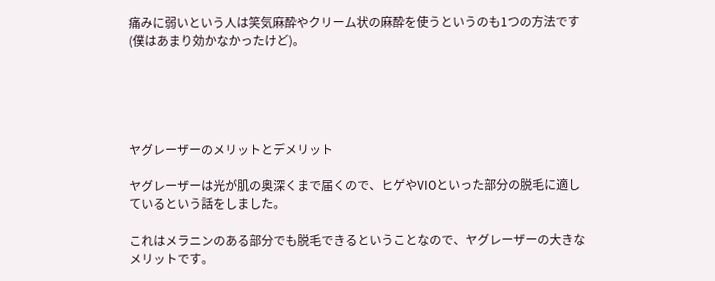痛みに弱いという人は笑気麻酔やクリーム状の麻酔を使うというのも1つの方法です(僕はあまり効かなかったけど)。





ヤグレーザーのメリットとデメリット

ヤグレーザーは光が肌の奥深くまで届くので、ヒゲやVIOといった部分の脱毛に適しているという話をしました。

これはメラニンのある部分でも脱毛できるということなので、ヤグレーザーの大きなメリットです。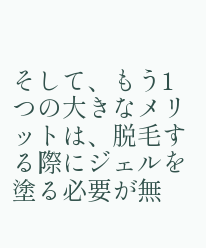そして、もう1つの大きなメリットは、脱毛する際にジェルを塗る必要が無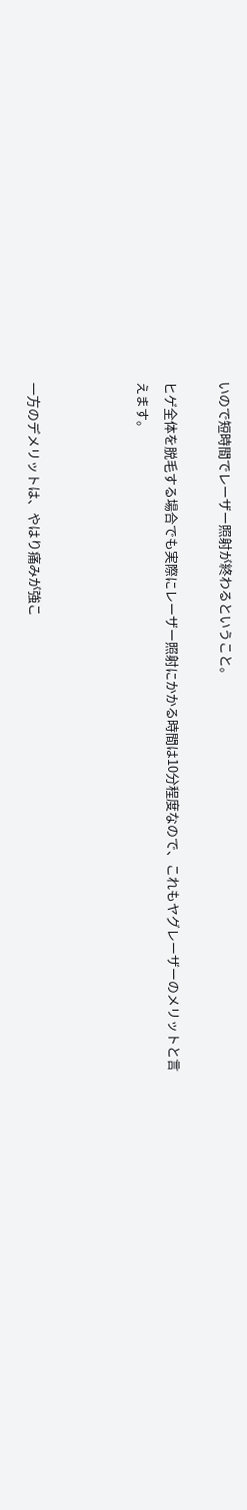いので短時間でレーザー照射が終わるということ。

ヒゲ全体を脱毛する場合でも実際にレーザー照射にかかる時間は10分程度なので、これもヤグレーザーのメリットと言えます。



一方のデメリットは、やはり痛みが強こ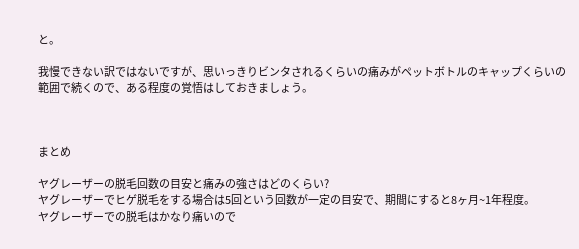と。

我慢できない訳ではないですが、思いっきりビンタされるくらいの痛みがペットボトルのキャップくらいの範囲で続くので、ある程度の覚悟はしておきましょう。



まとめ

ヤグレーザーの脱毛回数の目安と痛みの強さはどのくらい?
ヤグレーザーでヒゲ脱毛をする場合は5回という回数が一定の目安で、期間にすると8ヶ月~1年程度。
ヤグレーザーでの脱毛はかなり痛いので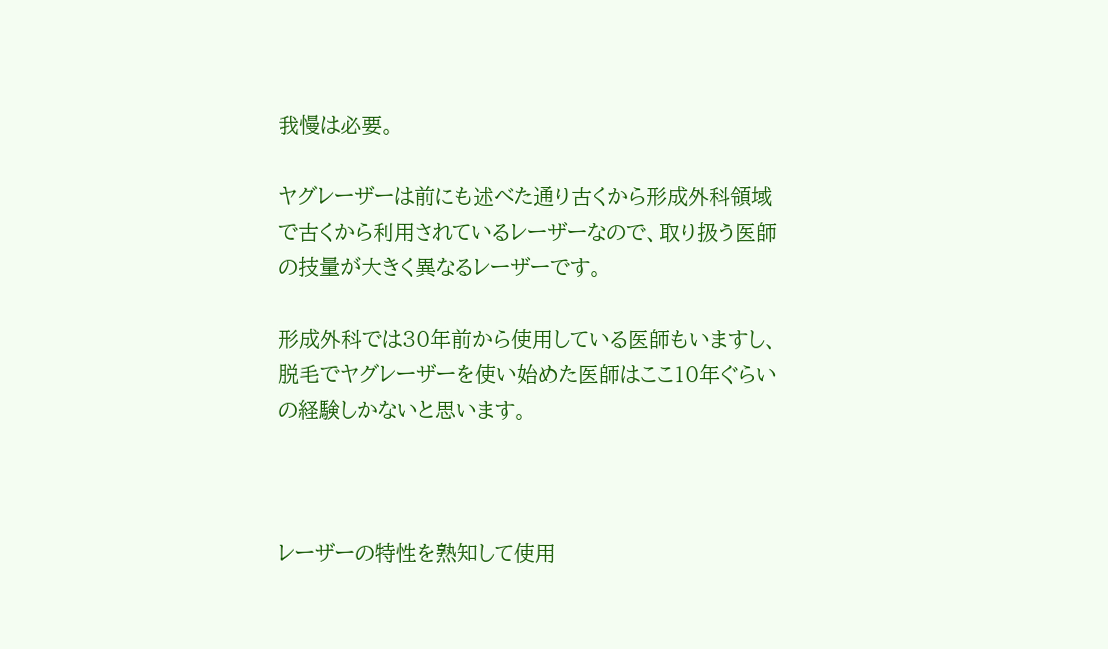我慢は必要。

ヤグレーザーは前にも述べた通り古くから形成外科領域で古くから利用されているレーザーなので、取り扱う医師の技量が大きく異なるレーザーです。

形成外科では30年前から使用している医師もいますし、脱毛でヤグレーザーを使い始めた医師はここ10年ぐらいの経験しかないと思います。



レーザーの特性を熟知して使用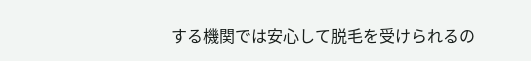する機関では安心して脱毛を受けられるの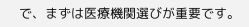で、まずは医療機関選びが重要です。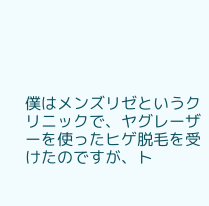僕はメンズリゼというクリニックで、ヤグレーザーを使ったヒゲ脱毛を受けたのですが、ト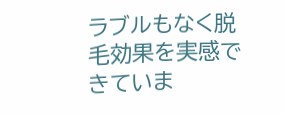ラブルもなく脱毛効果を実感できていま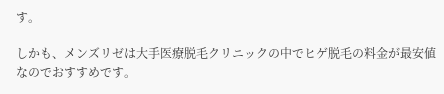す。

しかも、メンズリゼは大手医療脱毛クリニックの中でヒゲ脱毛の料金が最安値なのでおすすめです。